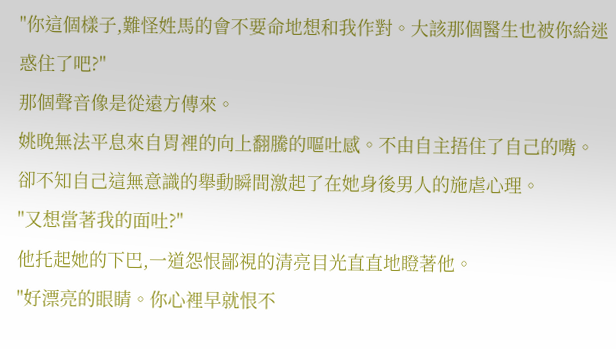"你這個樣子,難怪姓馬的會不要命地想和我作對。大該那個醫生也被你給迷惑住了吧?"
那個聲音像是從遠方傳來。
姚晚無法平息來自胃裡的向上翻騰的嘔吐感。不由自主捂住了自己的嘴。
卻不知自己這無意識的舉動瞬間激起了在她身後男人的施虐心理。
"又想當著我的面吐?"
他托起她的下巴,一道怨恨鄙視的清亮目光直直地瞪著他。
"好漂亮的眼睛。你心裡早就恨不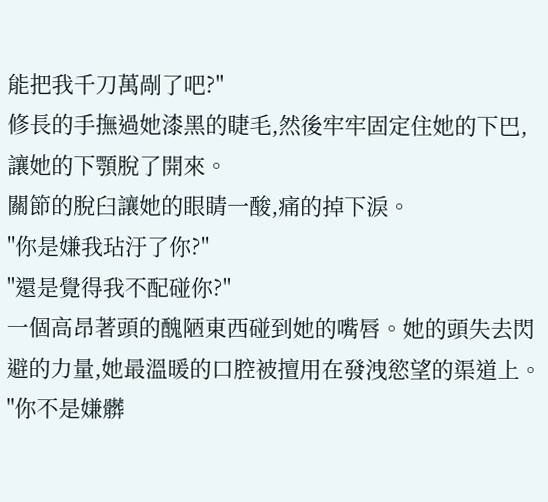能把我千刀萬剮了吧?"
修長的手撫過她漆黑的睫毛,然後牢牢固定住她的下巴,讓她的下顎脫了開來。
關節的脫臼讓她的眼睛一酸,痛的掉下淚。
"你是嫌我玷汙了你?"
"還是覺得我不配碰你?"
一個高昂著頭的醜陋東西碰到她的嘴唇。她的頭失去閃避的力量,她最溫暖的口腔被擅用在發洩慾望的渠道上。
"你不是嫌髒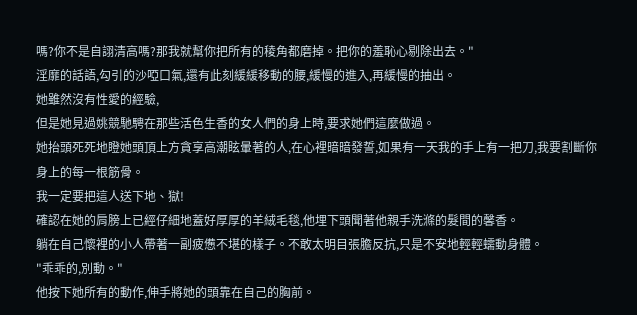嗎?你不是自詡清高嗎?那我就幫你把所有的稜角都磨掉。把你的羞恥心剔除出去。"
淫靡的話語,勾引的沙啞口氣,還有此刻緩緩移動的腰,緩慢的進入,再緩慢的抽出。
她雖然沒有性愛的經驗,
但是她見過姚競馳騁在那些活色生香的女人們的身上時,要求她們這麼做過。
她抬頭死死地瞪她頭頂上方貪享高潮眩暈著的人,在心裡暗暗發誓,如果有一天我的手上有一把刀,我要割斷你身上的每一根筋骨。
我一定要把這人送下地、獄!
確認在她的肩膀上已經仔細地蓋好厚厚的羊絨毛毯,他埋下頭聞著他親手洗滌的髮間的馨香。
躺在自己懷裡的小人帶著一副疲憊不堪的樣子。不敢太明目張膽反抗,只是不安地輕輕蠕動身體。
"乖乖的,別動。"
他按下她所有的動作,伸手將她的頭靠在自己的胸前。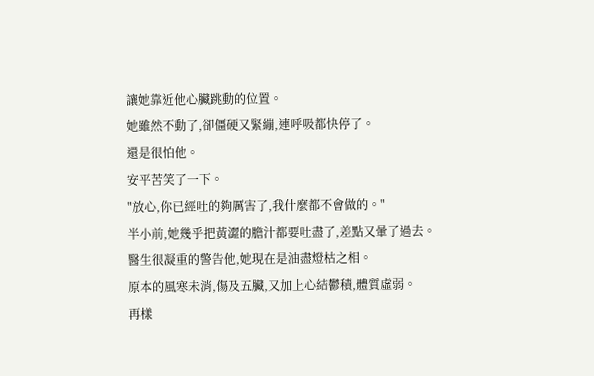讓她靠近他心臟跳動的位置。
她雖然不動了,卻僵硬又緊繃,連呼吸都快停了。
還是很怕他。
安平苦笑了一下。
"放心,你已經吐的夠厲害了,我什麼都不會做的。"
半小前,她幾乎把黃澀的膽汁都要吐盡了,差點又暈了過去。
醫生很凝重的警告他,她現在是油盡燈枯之相。
原本的風寒未消,傷及五臟,又加上心結鬱積,體質虛弱。
再樣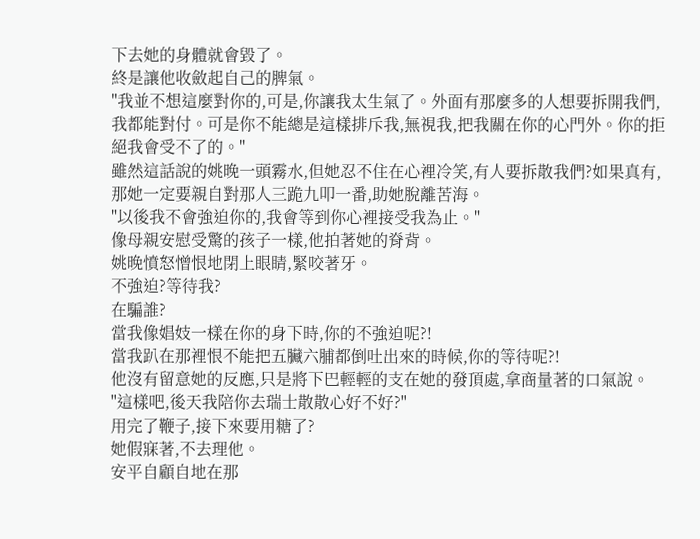下去她的身體就會毀了。
終是讓他收斂起自己的脾氣。
"我並不想這麼對你的,可是,你讓我太生氣了。外面有那麼多的人想要拆開我們,我都能對付。可是你不能總是這樣排斥我,無視我,把我關在你的心門外。你的拒絕我會受不了的。"
雖然這話說的姚晚一頭霧水,但她忍不住在心裡冷笑,有人要拆散我們?如果真有,那她一定要親自對那人三跪九叩一番,助她脫離苦海。
"以後我不會強迫你的,我會等到你心裡接受我為止。"
像母親安慰受驚的孩子一樣,他拍著她的脊背。
姚晚憤怒憎恨地閉上眼睛,緊咬著牙。
不強迫?等待我?
在騙誰?
當我像娼妓一樣在你的身下時,你的不強迫呢?!
當我趴在那裡恨不能把五臟六脯都倒吐出來的時候,你的等待呢?!
他沒有留意她的反應,只是將下巴輕輕的支在她的發頂處,拿商量著的口氣說。
"這樣吧,後天我陪你去瑞士散散心好不好?"
用完了鞭子,接下來要用糖了?
她假寐著,不去理他。
安平自顧自地在那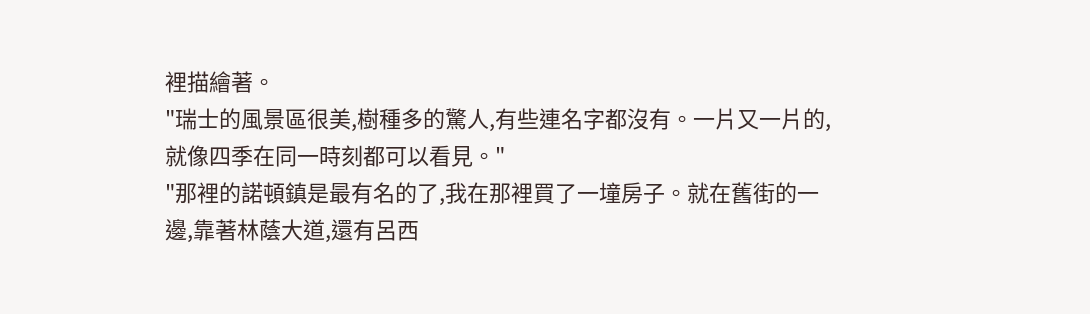裡描繪著。
"瑞士的風景區很美,樹種多的驚人,有些連名字都沒有。一片又一片的,就像四季在同一時刻都可以看見。"
"那裡的諾頓鎮是最有名的了,我在那裡買了一墥房子。就在舊街的一邊,靠著林蔭大道,還有呂西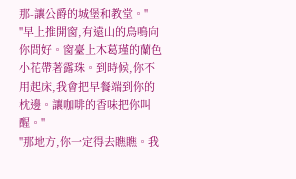那-讓公爵的城堡和教堂。"
"早上推開窗,有遠山的鳥鳴向你問好。窗臺上木葛瑾的蘭色小花帶著露珠。到時候,你不用起床,我會把早餐端到你的枕邊。讓咖啡的香味把你叫醒。"
"那地方,你一定得去瞧瞧。我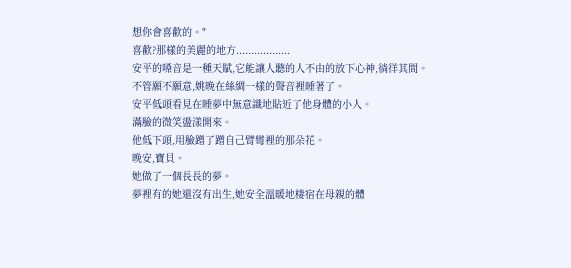想你會喜歡的。"
喜歡?那樣的美麗的地方..................
安平的嗓音是一種天賦,它能讓人聽的人不由的放下心神,徜徉其間。
不管願不願意,姚晚在絲綢一樣的聲音裡睡著了。
安平低頭看見在睡夢中無意識地貼近了他身體的小人。
滿臉的微笑盪漾開來。
他低下頭,用臉蹭了蹭自己臂彎裡的那朵花。
晚安,寶貝。
她做了一個長長的夢。
夢裡有的她還沒有出生,她安全溫暖地棲宿在母親的體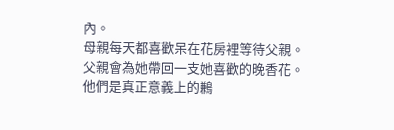內。
母親每天都喜歡呆在花房裡等待父親。
父親會為她帶回一支她喜歡的晚香花。
他們是真正意義上的鶼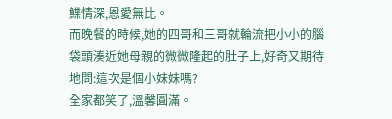鰈情深,恩愛無比。
而晚餐的時候,她的四哥和三哥就輪流把小小的腦袋頭湊近她母親的微微隆起的肚子上,好奇又期待地問:這次是個小妹妹嗎?
全家都笑了,溫馨圓滿。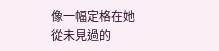像一幅定格在她從未見過的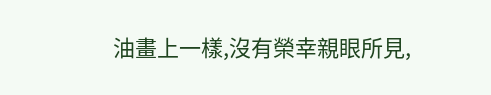油畫上一樣,沒有榮幸親眼所見,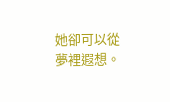她卻可以從夢裡遐想。